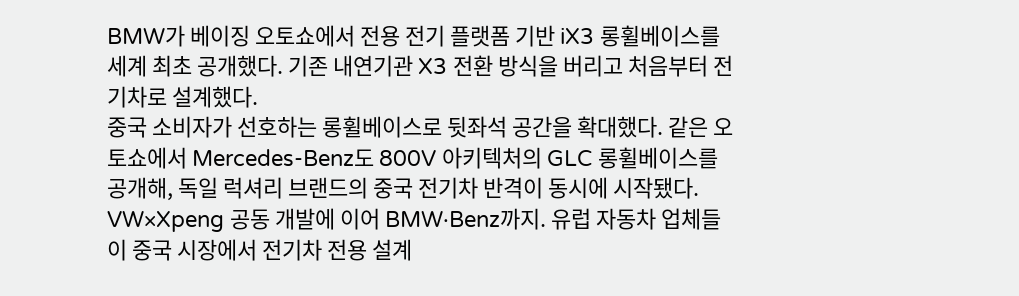BMW가 베이징 오토쇼에서 전용 전기 플랫폼 기반 iX3 롱휠베이스를 세계 최초 공개했다. 기존 내연기관 X3 전환 방식을 버리고 처음부터 전기차로 설계했다.
중국 소비자가 선호하는 롱휠베이스로 뒷좌석 공간을 확대했다. 같은 오토쇼에서 Mercedes-Benz도 800V 아키텍처의 GLC 롱휠베이스를 공개해, 독일 럭셔리 브랜드의 중국 전기차 반격이 동시에 시작됐다.
VW×Xpeng 공동 개발에 이어 BMW·Benz까지. 유럽 자동차 업체들이 중국 시장에서 전기차 전용 설계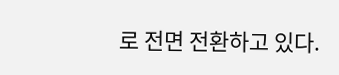로 전면 전환하고 있다.